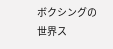ボクシングの世界ス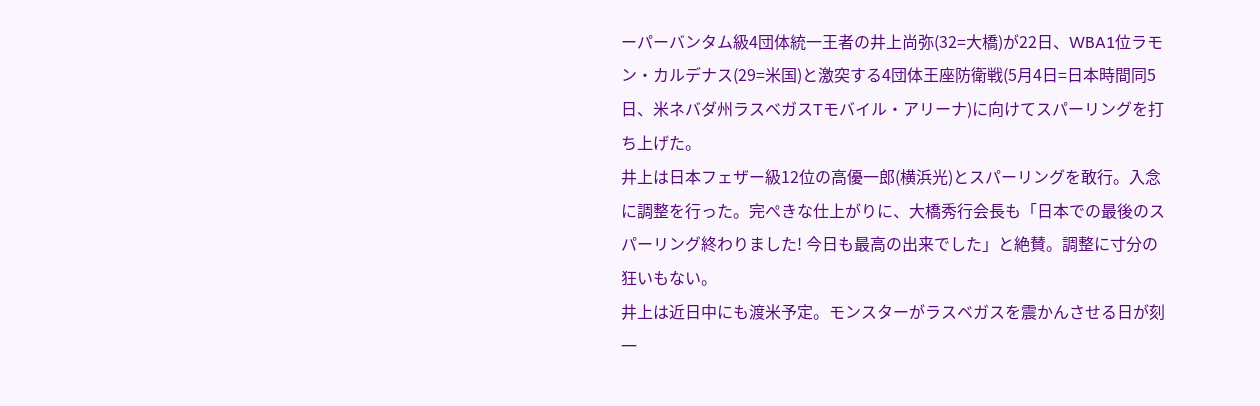ーパーバンタム級4団体統一王者の井上尚弥(32=大橋)が22日、WBA1位ラモン・カルデナス(29=米国)と激突する4団体王座防衛戦(5月4日=日本時間同5日、米ネバダ州ラスベガスTモバイル・アリーナ)に向けてスパーリングを打ち上げた。
井上は日本フェザー級12位の高優一郎(横浜光)とスパーリングを敢行。入念に調整を行った。完ぺきな仕上がりに、大橋秀行会長も「日本での最後のスパーリング終わりました! 今日も最高の出来でした」と絶賛。調整に寸分の狂いもない。
井上は近日中にも渡米予定。モンスターがラスベガスを震かんさせる日が刻一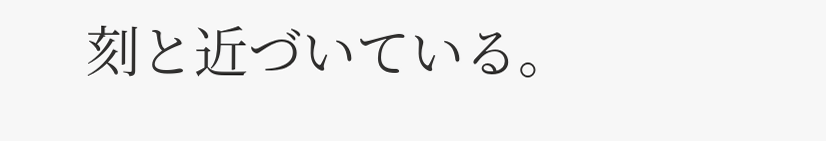刻と近づいている。